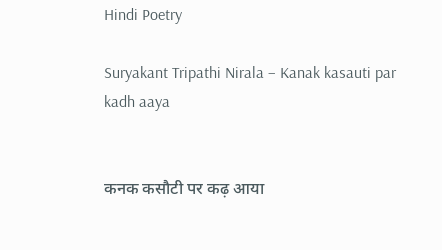Hindi Poetry

Suryakant Tripathi Nirala – Kanak kasauti par kadh aaya


कनक कसौटी पर कढ़ आया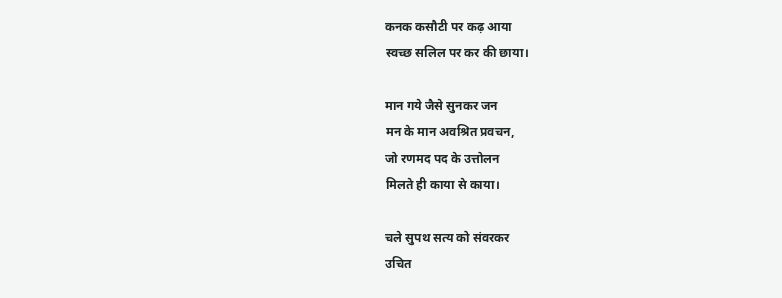कनक कसौटी पर कढ़ आया
स्वच्छ सलिल पर कर की छाया।

मान गये जैसे सुनकर जन
मन के मान अवश्रित प्रवचन,
जो रणमद पद के उत्तोलन
मिलते ही काया से काया।

चले सुपथ सत्य को संवरकर
उचित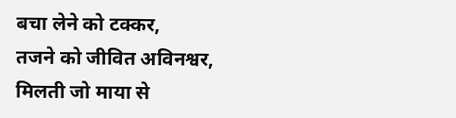बचा लेने को टक्कर,
तजने को जीवित अविनश्वर,
मिलती जो माया से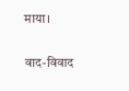माया।

वाद-विवाद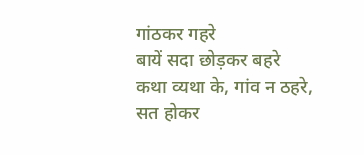गांठकर गहरे
बायें सदा छोड़कर बहरे
कथा व्यथा के, गांव न ठहरे,
सत होकर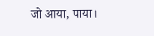जो आया, पाया।